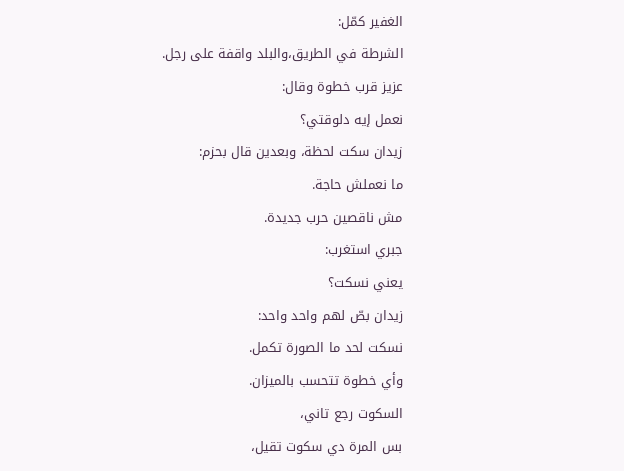الغفير كمّل:
الشرطة في الطريق،والبلد واقفة على رجل.
عزيز قرب خطوة وقال:
نعمل إيه دلوقتي؟
زيدان سكت لحظة، وبعدين قال بحزم:
ما نعملش حاجة.
مش ناقصين حرب جديدة.
جبري استغرب:
يعني نسكت؟
زيدان بصّ لهم واحد واحد:
نسكت لحد ما الصورة تكمل.
وأي خطوة تتحسب بالميزان.
السكوت رجع تاني،
بس المرة دي سكوت تقيل،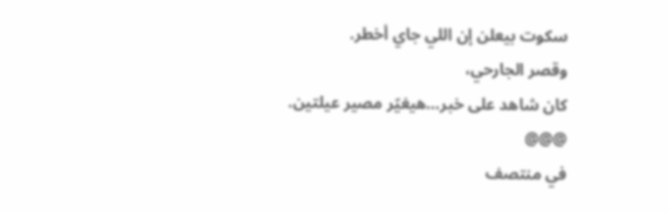سكوت بيعلن إن اللي جاي أخطر.
وقصر الجارحي،
كان شاهد على خبر…هيغيّر مصير عيلتين.
@@@
في منتصف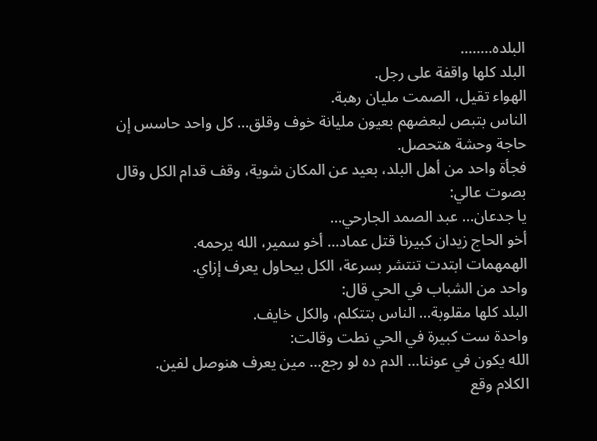البلده……..
البلد كلها واقفة على رجل.
الهواء تقيل، الصمت مليان رهبة.
الناس بتبص لبعضهم بعيون مليانة خوف وقلق… كل واحد حاسس إن حاجة وحشة هتحصل.
فجأة واحد من أهل البلد، بعيد عن المكان شوية، وقف قدام الكل وقال بصوت عالي:
يا جدعان… عبد الصمد الجارحي…
أخو الحاج زيدان كبيرنا قتل عماد… أخو سمير، الله يرحمه.
الهمهمات ابتدت تنتشر بسرعة، الكل بيحاول يعرف إزاي.
واحد من الشباب في الحي قال:
البلد كلها مقلوبة… الناس بتتكلم، والكل خايف.
واحدة ست كبيرة في الحي نطت وقالت:
الله يكون في عوننا… الدم ده لو رجع… مين يعرف هنوصل لفين.
الكلام وقع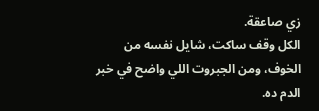زي صاعقة.
الكل وقف ساكت، شايل نفسه من الخوف، ومن الجبروت اللي واضح في خبر الدم ده.